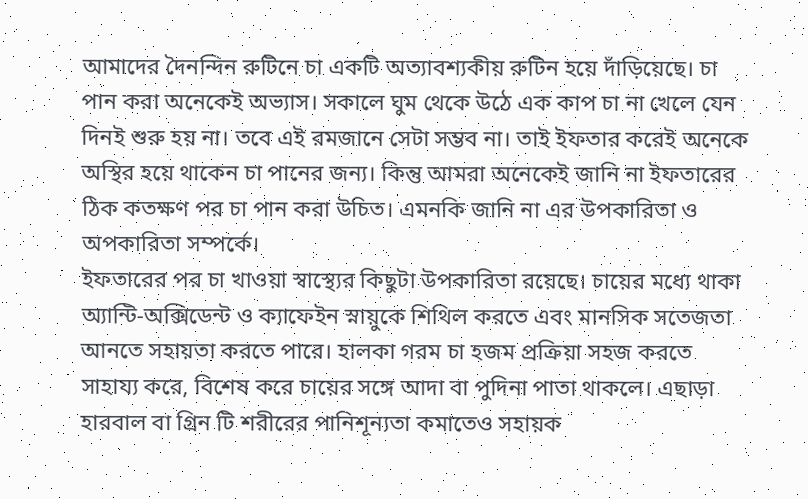আমাদের দৈনন্দিন রুটিনে চা একটি অত্যাবশ্যকীয় রুটিন হয়ে দাঁড়িয়েছে। চা পান করা অনেকেই অভ্যাস। সকালে ঘুম থেকে উঠে এক কাপ চা না খেলে যেন দিনই শুরু হয় না। তবে এই রমজানে সেটা সম্ভব না। তাই ইফতার করেই অনেকে অস্থির হয়ে থাকেন চা পানের জন্য। কিন্তু আমরা অনেকেই জানি না ইফতারের ঠিক কতক্ষণ পর চা পান করা উচিত। এমনকি জানি না এর উপকারিতা ও অপকারিতা সম্পর্কে।
ইফতারের পর চা খাওয়া স্বাস্থ্যের কিছুটা উপকারিতা রয়েছে। চায়ের মধ্যে থাকা অ্যান্টি-অক্সিডেন্ট ও ক্যাফেইন স্নায়ুকে শিথিল করতে এবং মানসিক সতেজতা আনতে সহায়তা করতে পারে। হালকা গরম চা হজম প্রক্রিয়া সহজ করতে সাহায্য করে, বিশেষ করে চায়ের সঙ্গে আদা বা পুদিনা পাতা থাকলে। এছাড়া হারবাল বা গ্রিন টি শরীরের পানিশূন্যতা কমাতেও সহায়ক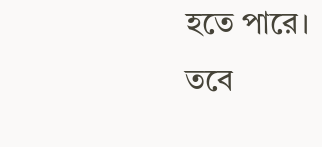হতে পারে।
তবে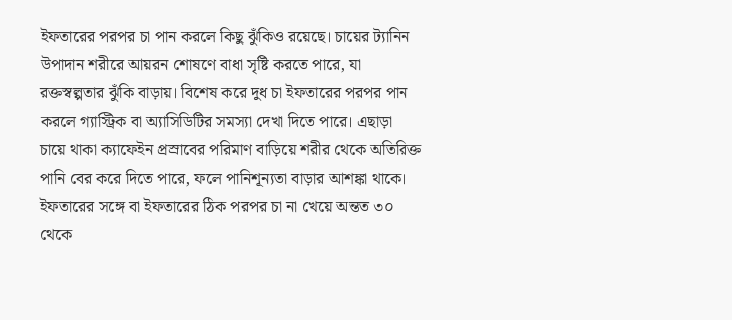ইফতারের পরপর চা পান করলে কিছু ঝুঁকিও রয়েছে। চায়ের ট্যানিন উপাদান শরীরে আয়রন শোষণে বাধা সৃষ্টি করতে পারে, যা রক্তস্বল্পতার ঝুঁকি বাড়ায়। বিশেষ করে দুধ চা ইফতারের পরপর পান করলে গ্যাস্ট্রিক বা অ্যাসিডিটির সমস্যা দেখা দিতে পারে। এছাড়া চায়ে থাকা ক্যাফেইন প্রস্রাবের পরিমাণ বাড়িয়ে শরীর থেকে অতিরিক্ত পানি বের করে দিতে পারে, ফলে পানিশূন্যতা বাড়ার আশঙ্কা থাকে।
ইফতারের সঙ্গে বা ইফতারের ঠিক পরপর চা না খেয়ে অন্তত ৩০ থেকে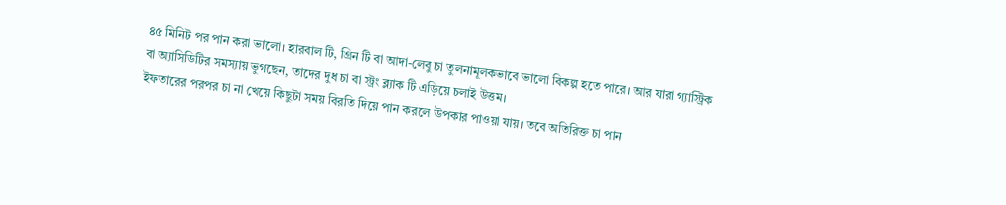৪৫ মিনিট পর পান করা ভালো। হারবাল টি, গ্রিন টি বা আদা-লেবু চা তুলনামূলকভাবে ভালো বিকল্প হতে পারে। আর যারা গ্যাস্ট্রিক বা অ্যাসিডিটির সমস্যায় ভুগছেন, তাদের দুধ চা বা স্ট্রং ব্ল্যাক টি এড়িয়ে চলাই উত্তম।
ইফতারের পরপর চা না খেয়ে কিছুটা সময় বিরতি দিয়ে পান করলে উপকার পাওয়া যায়। তবে অতিরিক্ত চা পান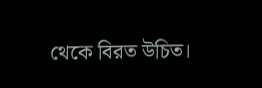থেকে বিরত উচিত।